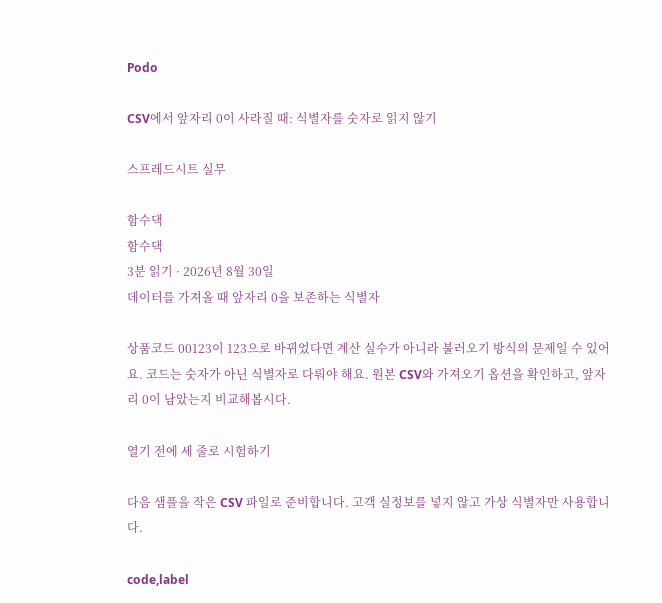Podo

CSV에서 앞자리 0이 사라질 때: 식별자를 숫자로 읽지 않기

스프레드시트 실무

함수댁
함수댁
3분 읽기 · 2026년 8월 30일
데이터를 가져올 때 앞자리 0을 보존하는 식별자

상품코드 00123이 123으로 바뀌었다면 계산 실수가 아니라 불러오기 방식의 문제일 수 있어요. 코드는 숫자가 아닌 식별자로 다뤄야 해요. 원본 CSV와 가져오기 옵션을 확인하고, 앞자리 0이 남았는지 비교해봅시다.

열기 전에 세 줄로 시험하기

다음 샘플을 작은 CSV 파일로 준비합니다. 고객 실정보를 넣지 않고 가상 식별자만 사용합니다.

code,label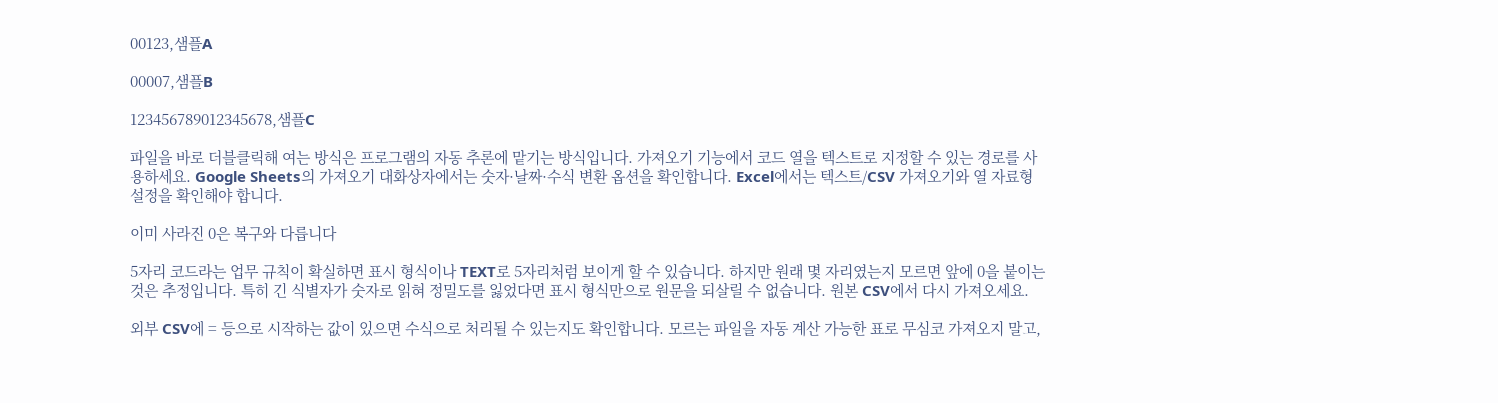00123,샘플A

00007,샘플B

123456789012345678,샘플C

파일을 바로 더블클릭해 여는 방식은 프로그램의 자동 추론에 맡기는 방식입니다. 가져오기 기능에서 코드 열을 텍스트로 지정할 수 있는 경로를 사용하세요. Google Sheets의 가져오기 대화상자에서는 숫자·날짜·수식 변환 옵션을 확인합니다. Excel에서는 텍스트/CSV 가져오기와 열 자료형 설정을 확인해야 합니다.

이미 사라진 0은 복구와 다릅니다

5자리 코드라는 업무 규칙이 확실하면 표시 형식이나 TEXT로 5자리처럼 보이게 할 수 있습니다. 하지만 원래 몇 자리였는지 모르면 앞에 0을 붙이는 것은 추정입니다. 특히 긴 식별자가 숫자로 읽혀 정밀도를 잃었다면 표시 형식만으로 원문을 되살릴 수 없습니다. 원본 CSV에서 다시 가져오세요.

외부 CSV에 = 등으로 시작하는 값이 있으면 수식으로 처리될 수 있는지도 확인합니다. 모르는 파일을 자동 계산 가능한 표로 무심코 가져오지 말고,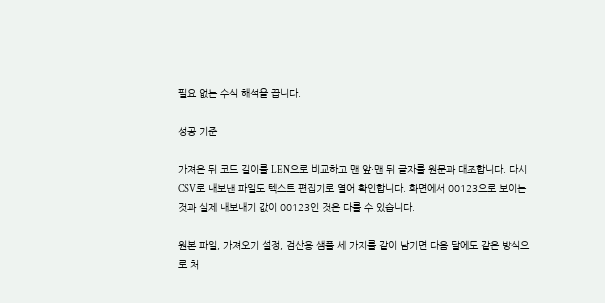필요 없는 수식 해석을 끕니다.

성공 기준

가져온 뒤 코드 길이를 LEN으로 비교하고 맨 앞·맨 뒤 글자를 원문과 대조합니다. 다시 CSV로 내보낸 파일도 텍스트 편집기로 열어 확인합니다. 화면에서 00123으로 보이는 것과 실제 내보내기 값이 00123인 것은 다를 수 있습니다.

원본 파일, 가져오기 설정, 검산용 샘플 세 가지를 같이 남기면 다음 달에도 같은 방식으로 처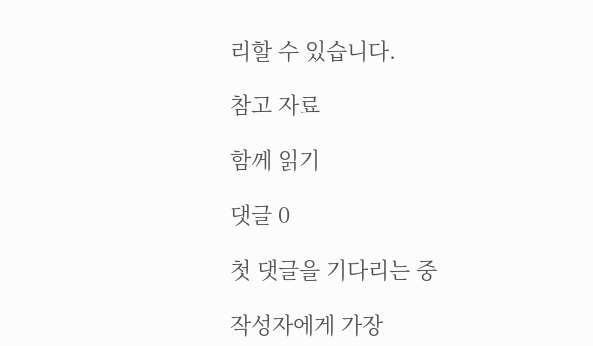리할 수 있습니다.

참고 자료

함께 읽기

댓글 0

첫 댓글을 기다리는 중

작성자에게 가장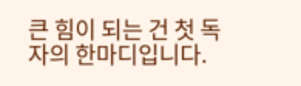큰 힘이 되는 건 첫 독자의 한마디입니다.